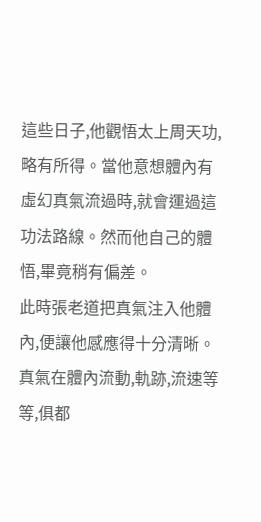這些日子,他觀悟太上周天功,略有所得。當他意想體內有虛幻真氣流過時,就會運過這功法路線。然而他自己的體悟,畢竟稍有偏差。
此時張老道把真氣注入他體內,便讓他感應得十分清晰。真氣在體內流動,軌跡,流速等等,俱都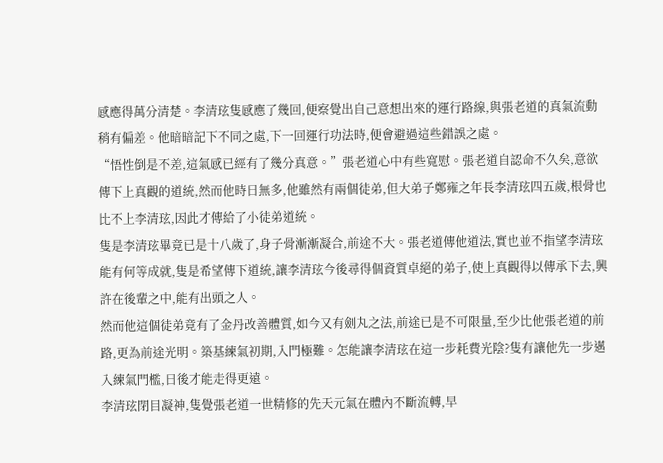感應得萬分清楚。李清玹隻感應了幾回,便察覺出自己意想出來的運行路線,與張老道的真氣流動稍有偏差。他暗暗記下不同之處,下一回運行功法時,便會避過這些錯誤之處。
“悟性倒是不差,這氣感已經有了幾分真意。”張老道心中有些寬慰。張老道自認命不久矣,意欲傳下上真觀的道統,然而他時日無多,他雖然有兩個徒弟,但大弟子鄭雍之年長李清玹四五歲,根骨也比不上李清玹,因此才傳給了小徒弟道統。
隻是李清玹畢竟已是十八歲了,身子骨漸漸凝合,前途不大。張老道傳他道法,實也並不指望李清玹能有何等成就,隻是希望傳下道統,讓李清玹今後尋得個資質卓絕的弟子,使上真觀得以傳承下去,興許在後輩之中,能有出頭之人。
然而他這個徒弟竟有了金丹改善體質,如今又有劍丸之法,前途已是不可限量,至少比他張老道的前路,更為前途光明。築基練氣初期,入門極難。怎能讓李清玹在這一步耗費光陰?隻有讓他先一步邁入練氣門檻,日後才能走得更遠。
李清玹閉目凝神,隻覺張老道一世精修的先天元氣在體內不斷流轉,早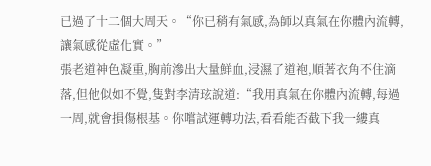已過了十二個大周天。“你已稍有氣感,為師以真氣在你體內流轉,讓氣感從虛化實。”
張老道神色凝重,胸前滲出大量鮮血,浸濕了道袍,順著衣角不住滴落,但他似如不覺,隻對李清玹說道:“我用真氣在你體內流轉,每過一周,就會損傷根基。你嚐試運轉功法,看看能否截下我一縷真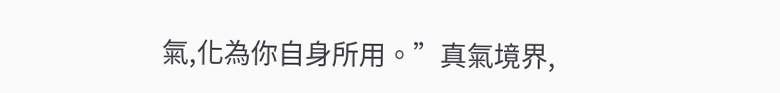氣,化為你自身所用。”真氣境界,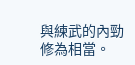與練武的內勁修為相當。